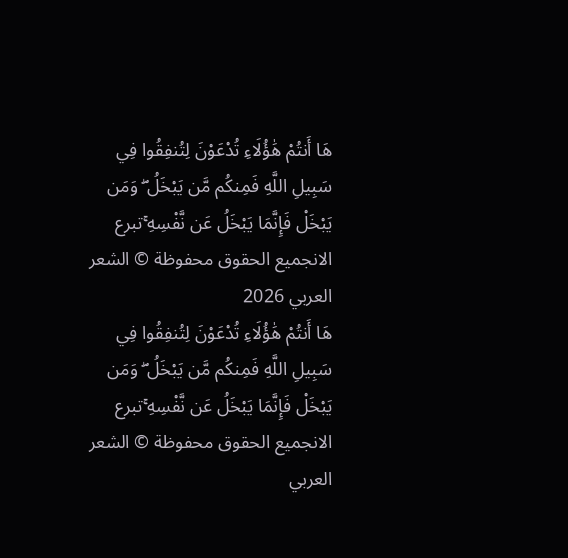هَا أَنتُمْ هَٰؤُلَاءِ تُدْعَوْنَ لِتُنفِقُوا فِي سَبِيلِ اللَّهِ فَمِنكُم مَّن يَبْخَلُ ۖ وَمَن يَبْخَلْ فَإِنَّمَا يَبْخَلُ عَن نَّفْسِهِ ۚتبرع الانجميع الحقوق محفوظة © الشعر العربي 2026
هَا أَنتُمْ هَٰؤُلَاءِ تُدْعَوْنَ لِتُنفِقُوا فِي سَبِيلِ اللَّهِ فَمِنكُم مَّن يَبْخَلُ ۖ وَمَن يَبْخَلْ فَإِنَّمَا يَبْخَلُ عَن نَّفْسِهِ ۚتبرع الانجميع الحقوق محفوظة © الشعر العربي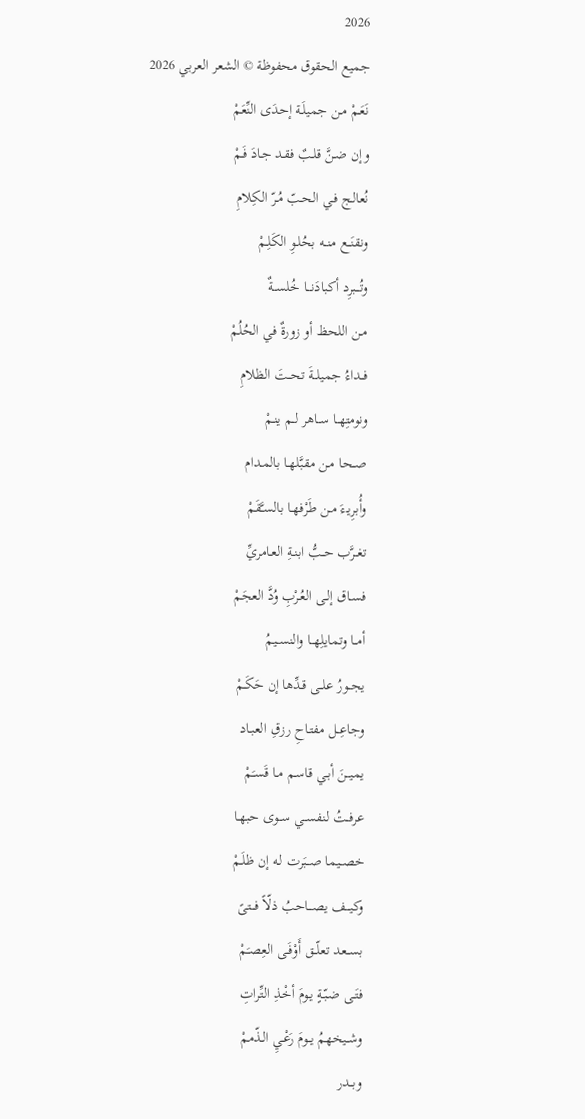2026
جميع الحقوق محفوظة © الشعر العربي 2026
نَعَـمْ مـن جميلَـة إحدَى النِّعَمْ
وإن ضـنَّ قلـبٌ فقـد جـادَ فَـمْ
نُعالـج فـي الحـبّ مُـرّ الكِلامِ
ونقنَــع منــه بحُلـوِ الكَلِـمْ
وتُـــبرِد أكبادَنـــا خُلســةٌ
مـن اللحظ أو زورةٌ في الحُلُمْ
فــداءُ جميلــةَ تحــتَ الظلامِ
ونومتِهــا ســاهر لــم ينـمْ
صــحا مـن مقبَّلهـا بالمـدام
وأُبرِيـءَ مـن طَرْفهـا بالسـَّقَمْ
تغــرَّب حــبُّ ابنـةِ العـامريِّ
فسـاق إلـى العُـرْبِ وُدَّ العجَمْ
أمــا وتمايلِهــا والنســيمُ
يجــورُ علــى قـدِّها إن حَكَـمْ
وجاعِــل مفتـاحِ رزقِ العبـاد
يميــنَ أبـي قاسـم مـا قَسـَمْ
عرفــتُ لنفســي ســوى حبهـا
خصــيما صــبَرت لـه إن ظلَـمْ
وكيـــف يصـــاحبُ ذلّاً فـــتىً
بســعد تعلّــق أَوْفَـى العِصـَمْ
فتَـى ضـبّةٍ يـومَ أخْـذِ التِّراتِ
وشــيخهمُ يــومَ رَعْـيِ الـذّممْ
وبــدر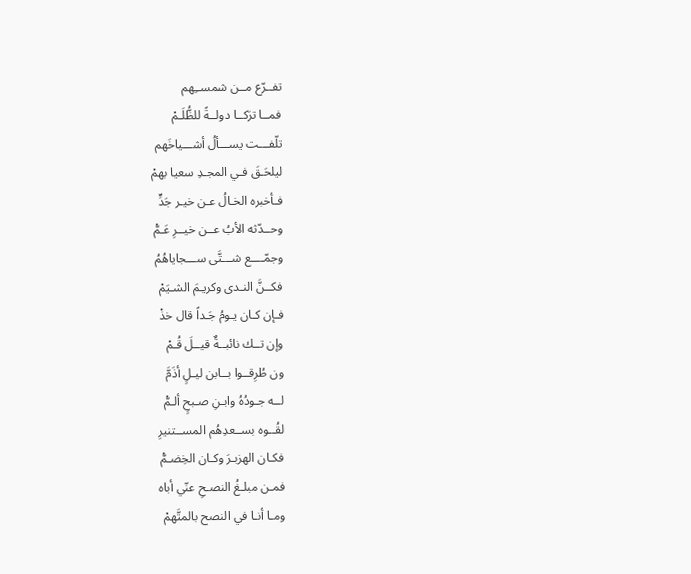تفــرّع مــن شمســِهم
فمــا ترَكــا دولــةً للظُّلَـمْ
تلّفـــت يســـألُ أشـــياخَهم
ليلحَـقَ فـي المجـدِ سعيا بهمْ
فـأخبره الخـالُ عـن خيـر جَدٍّ
وحــدّثه الأبُ عــن خيــرِ عَـمّْ
وجمّــــع شـــتَّى ســـجاياهُمُ
فكــنَّ النـدى وكريـمَ الشـيَمْ
فـإن كـان يـومُ جَـداً قال خذْ
وإن تــك نائبــةٌ قيــلَ قُـمْ
ون طُرِقــوا بــابن ليـلٍ أذَمَّ
لــه جـودُهُ وابـنِ صـبحٍ ألـمّْ
لقُــوه بســعدِهُم المســتنيرِ
فكـان الهزبـرَ وكـان الخِضـمّْ
فمـن مبلـغُ النصـحِ عنّي أباه
ومـا أنـا في النصح بالمتَّهمْ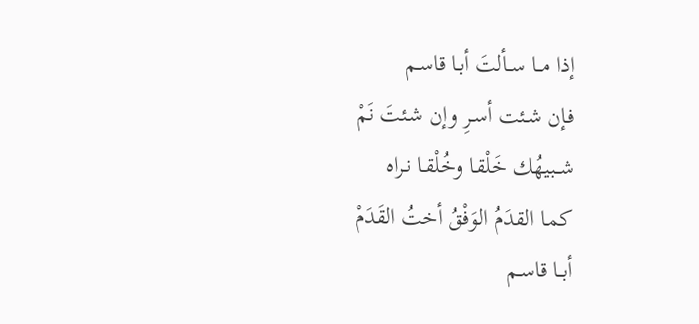إذا مــا ســألتَ أبـا قاسـم
فـإن شـئت أسـرِ وإن شـئتَ نَمْ
شــبيهُك خَلْقـا وخُلْقـا نـراه
كمـا القدَمُ الوَفْقُ أختُ القَدَمْ
أبــا قاسـم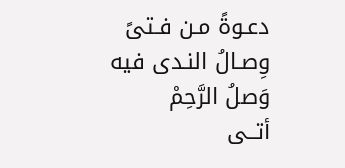دعـوةً مـن فـتىً
وِصـالُ النـدى فيه وَصلُ الرَّحِمْ
أتــى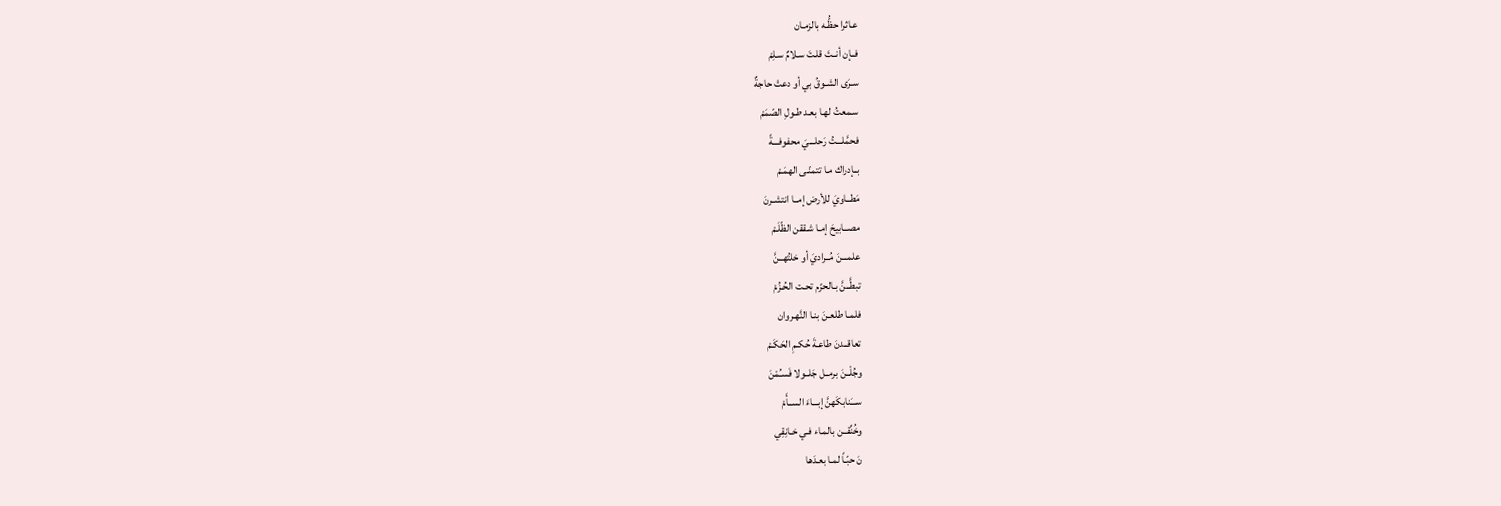عـاثرا حظُّـه بالزمـان
فــإن أنــتَ قلـتَ سـلامٌ سـلِمْ
سـرَى الشـوقُ بي أو دعتْ حاجةٌ
سـمعتُ لهـا بعـد طـولِ الصّمَمْ
فحمَّلـــتُ رَحلـــيَ محفوفـــةً
بــإدراك مـا تتمنّـى الهمَـمْ
مَطــاويَ للأرض إمــا انتشـرنَ
مصــابيحَ إمـا شـققن الظّلَـمْ
علمـــنَ مُــراديَ أو خلتُهــنَّ
تبطَّــنَّ بـالحزْم تحـت الحُـزُمْ
فلمـا طلعـنَ بنـا النَّهـروان
تعاقــدنَ طاعـةَ حُكـمِ الحَكَـمْ
وجُلْــنَ برمــل جَلــولا فَسـُمْنَ
ســـَنابكَهنَّ إبـــاءَ الســأَمْ
وخُنِّقــن بالمـاء فـي خـانِقِي
نَ حبّـاً لمـا بعـدَها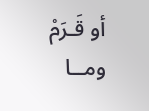أو قَـرَمْ
ومــا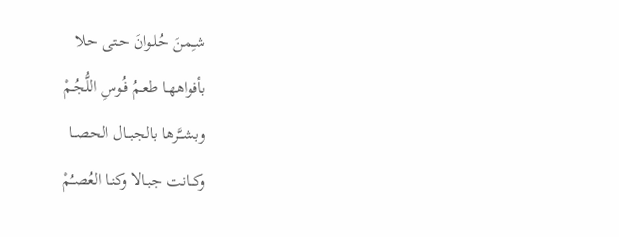شـِمنَ حُلـوانَ حـتى حلا
بأفواههـا طعـمُ فُـوسِ اللُّجُـمْ
وبشــَّرها بالجبــال الحصــا
وكــانت جبـالا وكنـا العُصـُمْ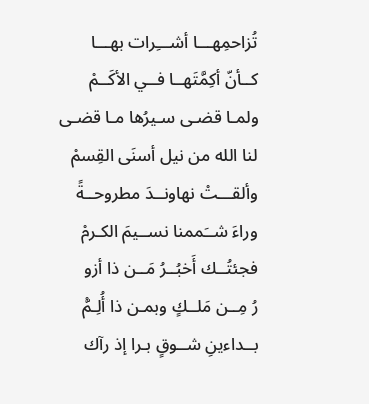تُزاحمِهـــا أشـــِرات بهـــا
كــأنّ أكِمَّتَهــا فــي الأكَــمْ
ولمـا قضـى سـيرُها مـا قضـى
لنا الله من نيل أسنَى القِسمْ
وألقـــتْ نهاونــدَ مطروحــةً
وراءَ شــَممنا نســيمَ الكـرمْ
فجئتُــك أَخبُــرُ مَــن ذا أزو
رُ مِــن مَلــكٍ وبمـن ذا أُلِـمّْ
بــداءينِ شــوقٍ بـرا إذ رآك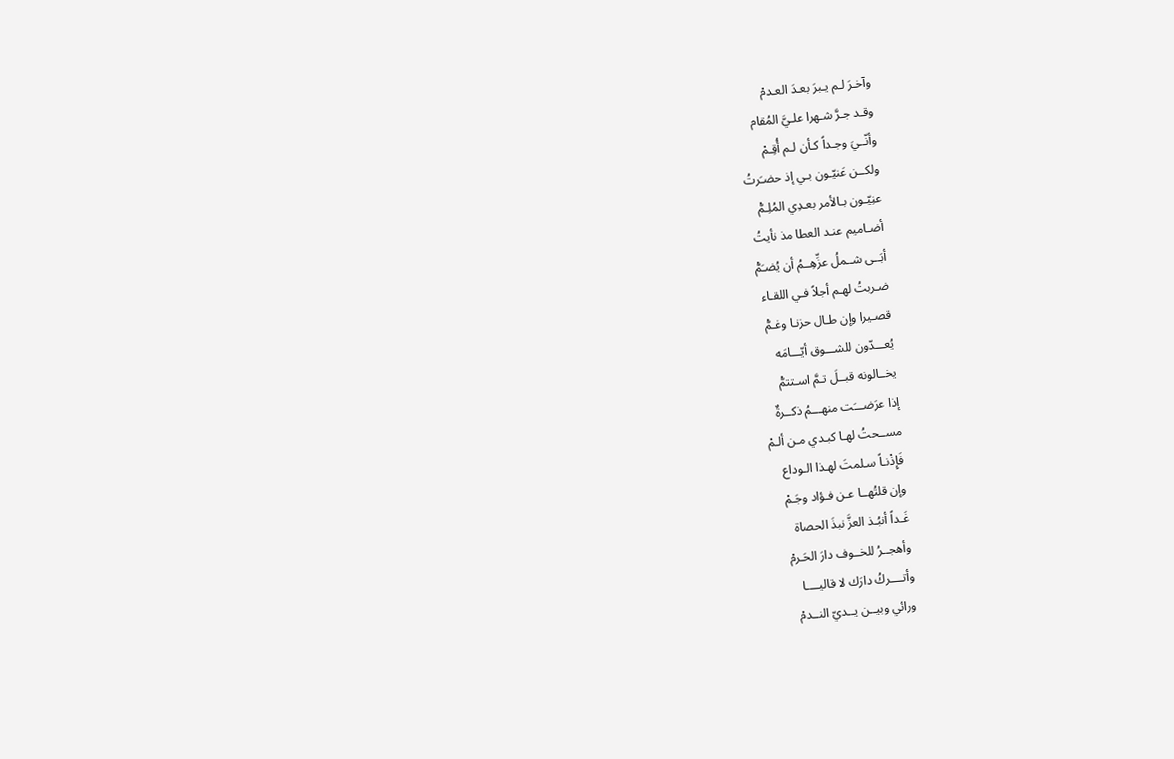وآخـرَ لـم يـبرَ بعـدَ العـدمْ
وقـد جـرَّ شـهرا علـيَّ المُقام
وأنّــيَ وجـداً كـأن لـم أُقِـمْ
ولكــن عَنيّـون بـي إذ حضـَرتُ
عنِيّـون بـالأمر بعـدِي المُلِـمّْ
أضـاميم عنـد العطا مذ نأيتُ
أبَــى شــملُ عزِّهِــمُ أن يُضـَمّْ
ضـربتُ لهـم أجلاً فـي اللقـاء
قصـيرا وإن طـال حزنـا وغـمّْ
يُعـــدّون للشـــوق أيّـــامَه
يخــالونه قبــلَ تـمَّ اسـتتمّْ
إذا عرَضـــَت منهـــمُ ذكــرةٌ
مســحتُ لهـا كبـدي مـن ألـمْ
فَإِذْنـاً سـلمتَ لهـذا الـوداع
وإن قلتُهــا عـن فـؤاد وجَـمْ
غَـداً أنبُـذ العزَّ نبذَ الحصاة
وأهجــرُ للخــوف دارَ الحَـرمْ
وأتــــركُ دارَك لا قاليــــا
ورائي وبيــن يــديّ النــدمْ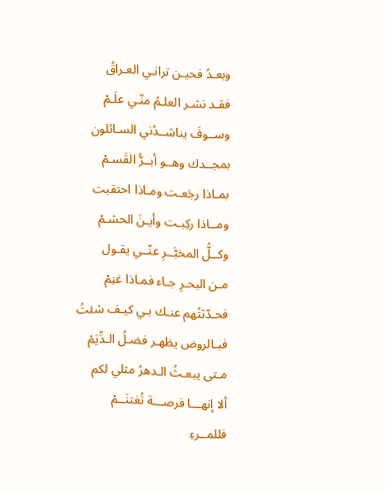وبعـدُ فحيـن ترانـي العـراقُ
فقـد نشـر العلـمُ منّـي علَـمْ
وســوفَ يناشــدُني السـائلون
بمجــدك وهــو أبــرُّ القَسـمْ
بمـاذا رجَعـت ومـاذا احتقبت
ومــاذا ركِبـت وأيـنَ الحشـمْ
وكــلُّ المخبَّــرِ عنّــي يقـول
مـن البحـرِ جـاء فمـاذا غنِمْ
فحـدّثتُهم عنـك بـي كيـف شئتُ
فبـالروض يظهـر فضـلُ الـدِّيَمْ
مـتى يبعـثُ الـدهرُ مثلي لكم
ألا إنهـــا فرصـــة تُغتنَــمْ
فللمــرءِ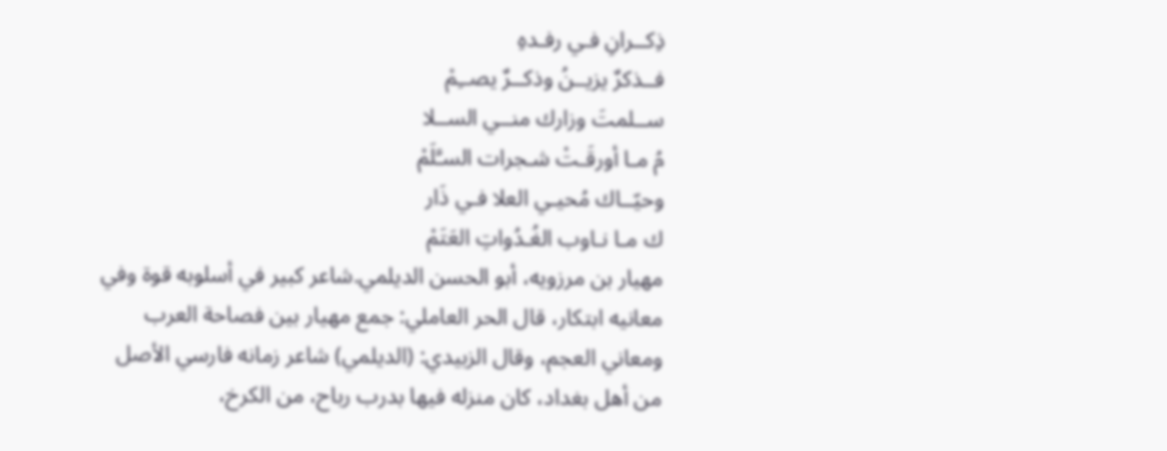ذِكــرانِ فـي رفـدهِ
فــذكرٌ يزيــنُ وذكــرٌ يصــِمْ
ســلمتَ وزارك منــي الســلا
مُ مـا أورقَـتْ شـجرات السـَّلَمْ
وحيّــاك مُحيـي العلا فـي ذَار
ك مـا نـاوب الغُـدُواتِ العَتَمْ
مهيار بن مرزويه، أبو الحسن الديلمي.شاعر كبير في أسلوبه قوة وفي معانيه ابتكار، قال الحر العاملي: جمع مهيار بين فصاحة العرب ومعاني العجم، وقال الزبيدي: (الديلمي) شاعر زمانه فارسي الأصل من أهل بغداد، كان منزله فيها بدرب رباح، من الكرخ،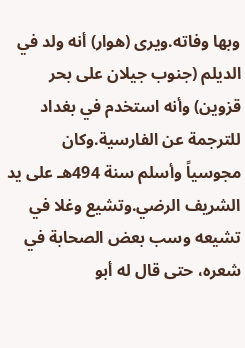وبها وفاته.ويرى (هوار) أنه ولد في الديلم (جنوب جيلان على بحر قزوين) وأنه استخدم في بغداد للترجمة عن الفارسية.وكان مجوسياً وأسلم سنة 494هـ على يد الشريف الرضي.وتشيع وغلا في تشيعه وسب بعض الصحابة في شعره، حتى قال له أبو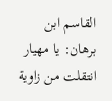القاسم ابن برهان: يا مهيار انتقلت من زاوية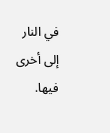في النار إلى أخرى فيها.